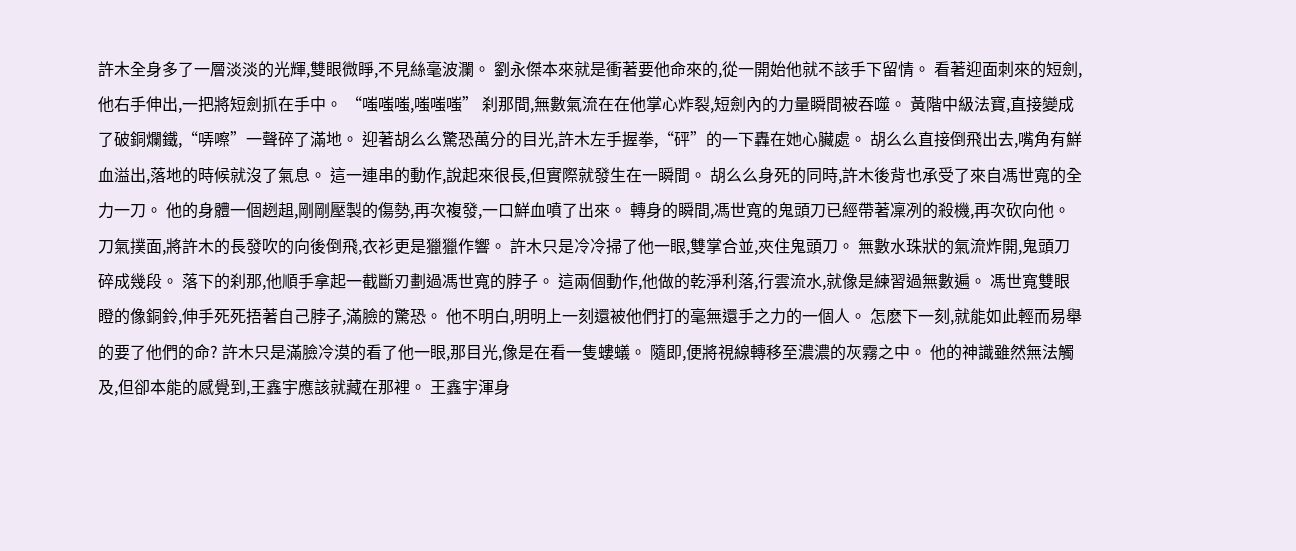許木全身多了一層淡淡的光輝,雙眼微睜,不見絲毫波瀾。 劉永傑本來就是衝著要他命來的,從一開始他就不該手下留情。 看著迎面刺來的短劍,他右手伸出,一把將短劍抓在手中。 “嗤嗤嗤,嗤嗤嗤” 刹那間,無數氣流在在他掌心炸裂,短劍內的力量瞬間被吞噬。 黃階中級法寶,直接變成了破銅爛鐵,“哢嚓”一聲碎了滿地。 迎著胡么么驚恐萬分的目光,許木左手握拳,“砰”的一下轟在她心臟處。 胡么么直接倒飛出去,嘴角有鮮血溢出,落地的時候就沒了氣息。 這一連串的動作,說起來很長,但實際就發生在一瞬間。 胡么么身死的同時,許木後背也承受了來自馮世寬的全力一刀。 他的身體一個趔趄,剛剛壓製的傷勢,再次複發,一口鮮血噴了出來。 轉身的瞬間,馮世寬的鬼頭刀已經帶著凜冽的殺機,再次砍向他。 刀氣撲面,將許木的長發吹的向後倒飛,衣衫更是獵獵作響。 許木只是冷冷掃了他一眼,雙掌合並,夾住鬼頭刀。 無數水珠狀的氣流炸開,鬼頭刀碎成幾段。 落下的刹那,他順手拿起一截斷刃劃過馮世寬的脖子。 這兩個動作,他做的乾淨利落,行雲流水,就像是練習過無數遍。 馮世寬雙眼瞪的像銅鈴,伸手死死捂著自己脖子,滿臉的驚恐。 他不明白,明明上一刻還被他們打的毫無還手之力的一個人。 怎麽下一刻,就能如此輕而易舉的要了他們的命? 許木只是滿臉冷漠的看了他一眼,那目光,像是在看一隻螻蟻。 隨即,便將視線轉移至濃濃的灰霧之中。 他的神識雖然無法觸及,但卻本能的感覺到,王鑫宇應該就藏在那裡。 王鑫宇渾身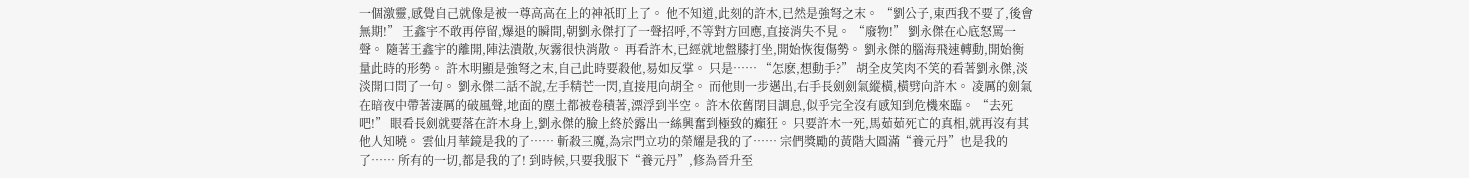一個激靈,感覺自己就像是被一尊高高在上的神祇盯上了。 他不知道,此刻的許木,已然是強弩之末。 “劉公子,東西我不要了,後會無期!” 王鑫宇不敢再停留,爆退的瞬間,朝劉永傑打了一聲招呼,不等對方回應,直接消失不見。 “廢物!” 劉永傑在心底怒罵一聲。 隨著王鑫宇的離開,陣法潰散,灰霧很快消散。 再看許木,已經就地盤膝打坐,開始恢復傷勢。 劉永傑的腦海飛速轉動,開始衡量此時的形勢。 許木明顯是強弩之末,自己此時要殺他,易如反掌。 只是…… “怎麽,想動手?” 胡全皮笑肉不笑的看著劉永傑,淡淡開口問了一句。 劉永傑二話不說,左手精芒一閃,直接甩向胡全。 而他則一步邁出,右手長劍劍氣縱橫,橫劈向許木。 凌厲的劍氣在暗夜中帶著淒厲的破風聲,地面的塵土都被卷積著,漂浮到半空。 許木依舊閉目調息,似乎完全沒有感知到危機來臨。 “去死吧!” 眼看長劍就要落在許木身上,劉永傑的臉上終於露出一絲興奮到極致的癲狂。 只要許木一死,馬茹茹死亡的真相,就再沒有其他人知曉。 雲仙月華鏡是我的了…… 斬殺三魔,為宗門立功的榮耀是我的了…… 宗們獎勵的黃階大圓滿“養元丹”也是我的了…… 所有的一切,都是我的了! 到時候,只要我服下“養元丹”,修為晉升至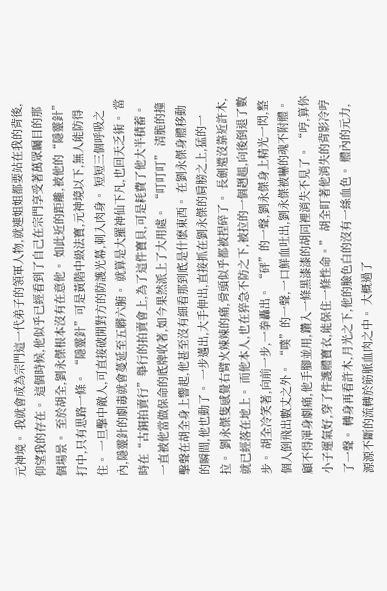元神境。 我就會成為宗門這一代弟子的領軍人物,就連姐姐都要站在我的背後,仰望我的存在。 這個時候,他似乎已經看到了自己在宗門享受著萬眾矚目的那個場景。 至於胡全,劉永傑根本沒有在意他。 如此近的距離,被他的“隱靈針”打中,只有思路一條。 “隱靈針”可是黃階中級法寶,元神境以下,無人能防得住。 一旦擊中敵人,可直接破開對方的防護光幕,刺入肉身。 短短三個呼吸之內,隱靈針的劇毒就會蔓延至五髒六腑。 就算是大羅神仙下凡,也回天乏術。 當時在“古銅拍賣行”舉行的拍賣會上,為了這件寶貝,可是耗費了他大半積蓄。 一直被他當做保命的底牌收著,如今果然派上了大用處。 “叮叮叮” 清脆的撞擊聲在胡全身上響起,他甚至沒有細看那到底是什麽東西。 在劉永傑身體移動的瞬間,他也動了。 一步邁出,大手伸出,直接抓在劉永傑的肩膀之上,猛的一拉。 劉永傑隻感覺右臂火辣辣的痛,骨頭似乎都被捏碎了。 長劍還沒靠近許木,就已經落在地上。 而他本人,也在猝急不防之下,被拉的一個趔趄,向後倒退了數步。 胡全冷笑著,向前一步,一拳轟出。 “砰”的一聲,劉永傑身上精光一閃,整個人倒飛出數丈之外。 “噗”的一聲,一口鮮血吐出,劉永傑被嚇的魂不附體。 顧不得渾身劇痛,他手腳並用,鑽入一條黑漆漆的胡同裡消失不見了。 “哼,算你小子運氣好,穿了件護體寶衣,能保住一條性命。” 胡全盯著他消失的背影冷哼了一聲。 轉身再看許木,月光之下,他的臉色白的沒有一絲血色。 體內的元力,源源不斷的流轉於筋脈血肉之中。 大概過了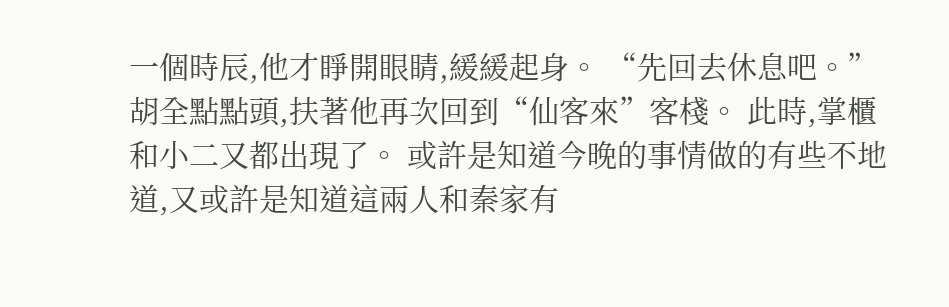一個時辰,他才睜開眼睛,緩緩起身。 “先回去休息吧。” 胡全點點頭,扶著他再次回到“仙客來”客棧。 此時,掌櫃和小二又都出現了。 或許是知道今晚的事情做的有些不地道,又或許是知道這兩人和秦家有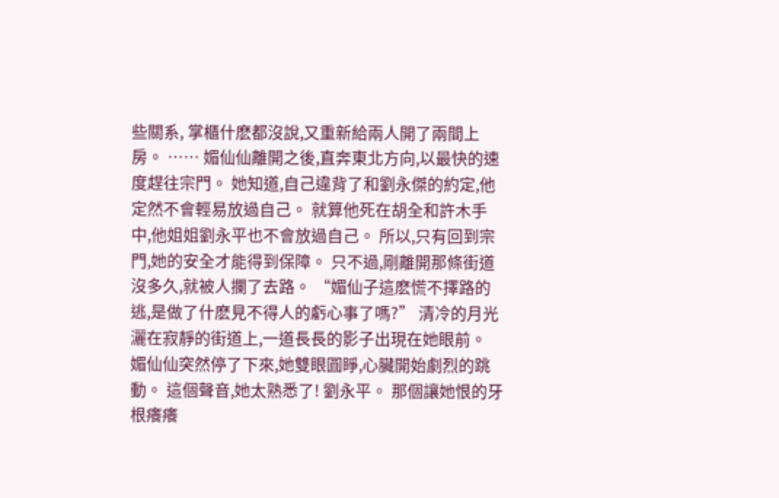些關系, 掌櫃什麽都沒說,又重新給兩人開了兩間上房。 …… 媚仙仙離開之後,直奔東北方向,以最快的速度趕往宗門。 她知道,自己違背了和劉永傑的約定,他定然不會輕易放過自己。 就算他死在胡全和許木手中,他姐姐劉永平也不會放過自己。 所以,只有回到宗門,她的安全才能得到保障。 只不過,剛離開那條街道沒多久,就被人攔了去路。 “媚仙子這麽慌不擇路的逃,是做了什麽見不得人的虧心事了嗎?” 清冷的月光灑在寂靜的街道上,一道長長的影子出現在她眼前。 媚仙仙突然停了下來,她雙眼圓睜,心臟開始劇烈的跳動。 這個聲音,她太熟悉了! 劉永平。 那個讓她恨的牙根癢癢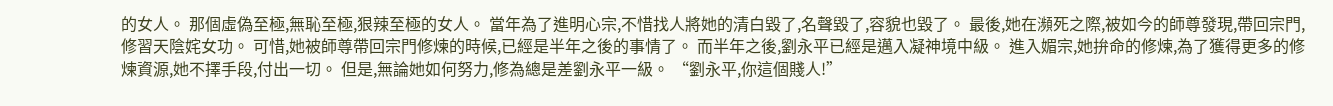的女人。 那個虛偽至極,無恥至極,狠辣至極的女人。 當年為了進明心宗,不惜找人將她的清白毀了,名聲毀了,容貌也毀了。 最後,她在瀕死之際,被如今的師尊發現,帶回宗門,修習天陰姹女功。 可惜,她被師尊帶回宗門修煉的時候,已經是半年之後的事情了。 而半年之後,劉永平已經是邁入凝神境中級。 進入媚宗,她拚命的修煉,為了獲得更多的修煉資源,她不擇手段,付出一切。 但是,無論她如何努力,修為總是差劉永平一級。 “劉永平,你這個賤人!”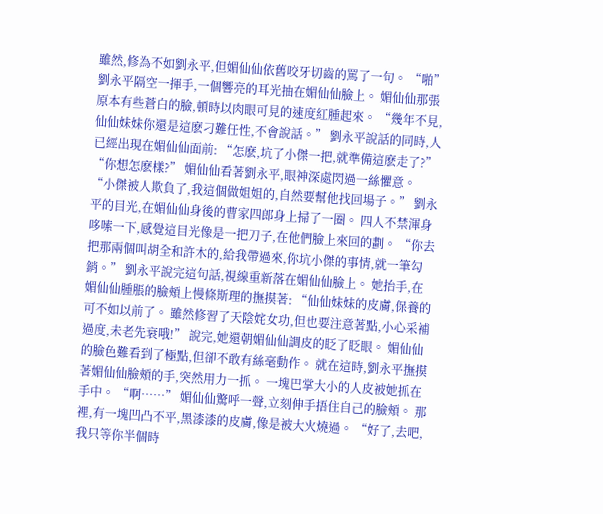雖然,修為不如劉永平,但媚仙仙依舊咬牙切齒的罵了一句。 “啪” 劉永平隔空一揮手,一個響亮的耳光抽在媚仙仙臉上。 媚仙仙那張原本有些蒼白的臉,頓時以肉眼可見的速度紅腫起來。 “幾年不見,仙仙妹妹你還是這麽刁難任性,不會說話。” 劉永平說話的同時,人已經出現在媚仙仙面前: “怎麽,坑了小傑一把,就準備這麽走了?” “你想怎麽樣?” 媚仙仙看著劉永平,眼神深處閃過一絲懼意。 “小傑被人欺負了,我這個做姐姐的,自然要幫他找回場子。” 劉永平的目光,在媚仙仙身後的曹家四郎身上掃了一圈。 四人不禁渾身哆嗦一下,感覺這目光像是一把刀子,在他們臉上來回的劃。 “你去把那兩個叫胡全和許木的,給我帶過來,你坑小傑的事情,就一筆勾銷。” 劉永平說完這句話,視線重新落在媚仙仙臉上。 她抬手,在媚仙仙腫脹的臉頰上慢條斯理的撫摸著: “仙仙妹妹的皮膚,保養的可不如以前了。 雖然修習了天陰姹女功,但也要注意著點,小心采補過度,未老先衰哦!” 說完,她還朝媚仙仙調皮的眨了眨眼。 媚仙仙的臉色難看到了極點,但卻不敢有絲毫動作。 就在這時,劉永平撫摸著媚仙仙臉頰的手,突然用力一抓。 一塊巴掌大小的人皮被她抓在手中。 “啊……” 媚仙仙驚呼一聲,立刻伸手捂住自己的臉頰。 那裡,有一塊凹凸不平,黑漆漆的皮膚,像是被大火燒過。 “好了,去吧,我只等你半個時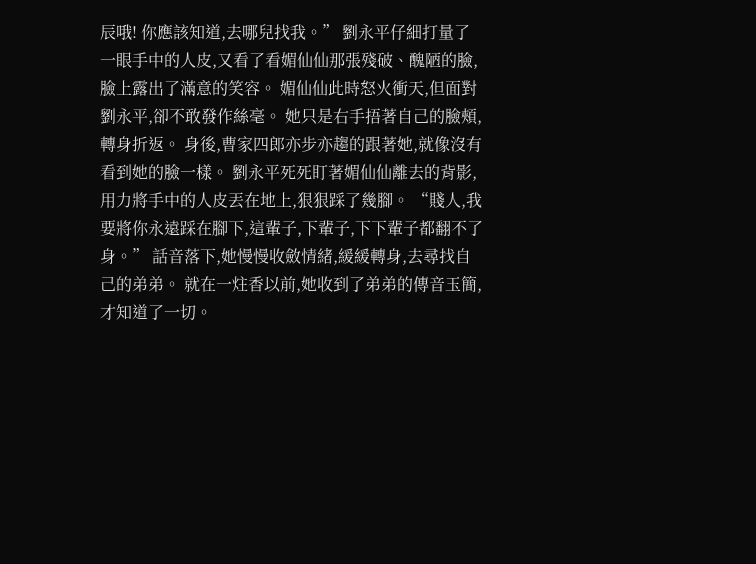辰哦! 你應該知道,去哪兒找我。” 劉永平仔細打量了一眼手中的人皮,又看了看媚仙仙那張殘破、醜陋的臉,臉上露出了滿意的笑容。 媚仙仙此時怒火衝天,但面對劉永平,卻不敢發作絲毫。 她只是右手捂著自己的臉頰,轉身折返。 身後,曹家四郎亦步亦趨的跟著她,就像沒有看到她的臉一樣。 劉永平死死盯著媚仙仙離去的背影,用力將手中的人皮丟在地上,狠狠踩了幾腳。 “賤人,我要將你永遠踩在腳下,這輩子,下輩子,下下輩子都翻不了身。” 話音落下,她慢慢收斂情緒,緩緩轉身,去尋找自己的弟弟。 就在一炷香以前,她收到了弟弟的傳音玉簡,才知道了一切。